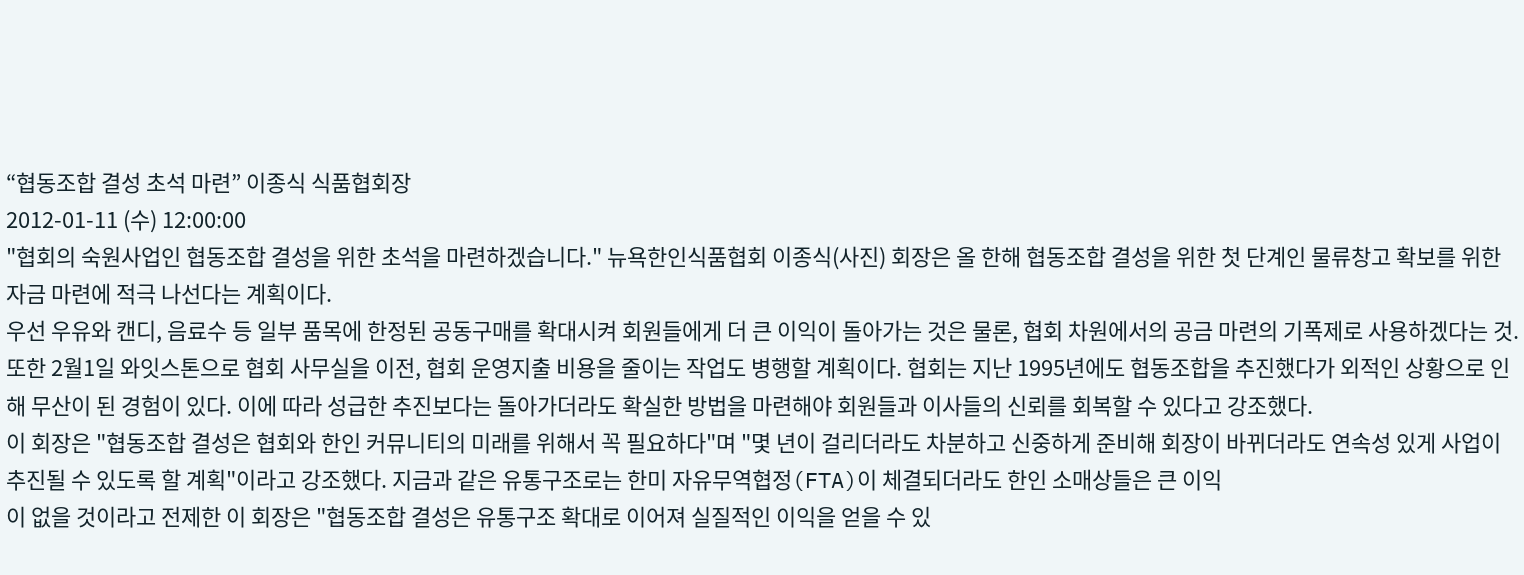“협동조합 결성 초석 마련” 이종식 식품협회장
2012-01-11 (수) 12:00:00
"협회의 숙원사업인 협동조합 결성을 위한 초석을 마련하겠습니다." 뉴욕한인식품협회 이종식(사진) 회장은 올 한해 협동조합 결성을 위한 첫 단계인 물류창고 확보를 위한 자금 마련에 적극 나선다는 계획이다.
우선 우유와 캔디, 음료수 등 일부 품목에 한정된 공동구매를 확대시켜 회원들에게 더 큰 이익이 돌아가는 것은 물론, 협회 차원에서의 공금 마련의 기폭제로 사용하겠다는 것. 또한 2월1일 와잇스톤으로 협회 사무실을 이전, 협회 운영지출 비용을 줄이는 작업도 병행할 계획이다. 협회는 지난 1995년에도 협동조합을 추진했다가 외적인 상황으로 인해 무산이 된 경험이 있다. 이에 따라 성급한 추진보다는 돌아가더라도 확실한 방법을 마련해야 회원들과 이사들의 신뢰를 회복할 수 있다고 강조했다.
이 회장은 "협동조합 결성은 협회와 한인 커뮤니티의 미래를 위해서 꼭 필요하다"며 "몇 년이 걸리더라도 차분하고 신중하게 준비해 회장이 바뀌더라도 연속성 있게 사업이 추진될 수 있도록 할 계획"이라고 강조했다. 지금과 같은 유통구조로는 한미 자유무역협정(FTA)이 체결되더라도 한인 소매상들은 큰 이익
이 없을 것이라고 전제한 이 회장은 "협동조합 결성은 유통구조 확대로 이어져 실질적인 이익을 얻을 수 있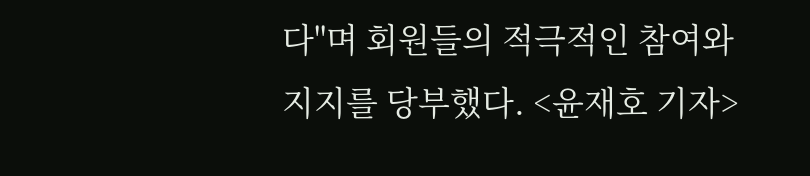다"며 회원들의 적극적인 참여와 지지를 당부했다. <윤재호 기자>